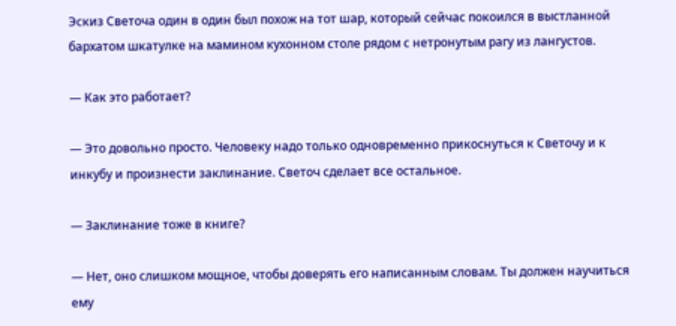Эскиз Светоча один в один был похож на тот шар, который сейчас покоился в выстланной бархатом шкатулке на мамином кухонном столе рядом с нетронутым рагу из лангустов.

— Как это работает?

— Это довольно просто. Человеку надо только одновременно прикоснуться к Светочу и к инкубу и произнести заклинание. Светоч сделает все остальное.

— Заклинание тоже в книге?

— Нет, оно слишком мощное, чтобы доверять его написанным словам. Ты должен научиться ему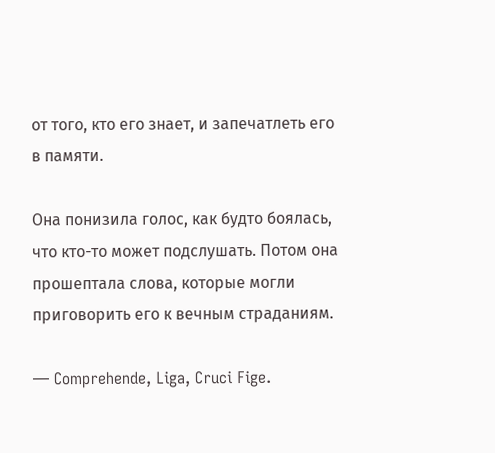от того, кто его знает, и запечатлеть его в памяти.

Она понизила голос, как будто боялась, что кто-то может подслушать. Потом она прошептала слова, которые могли приговорить его к вечным страданиям.

— Comprehende, Liga, Cruci Fige.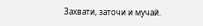Захвати, заточи и мучай.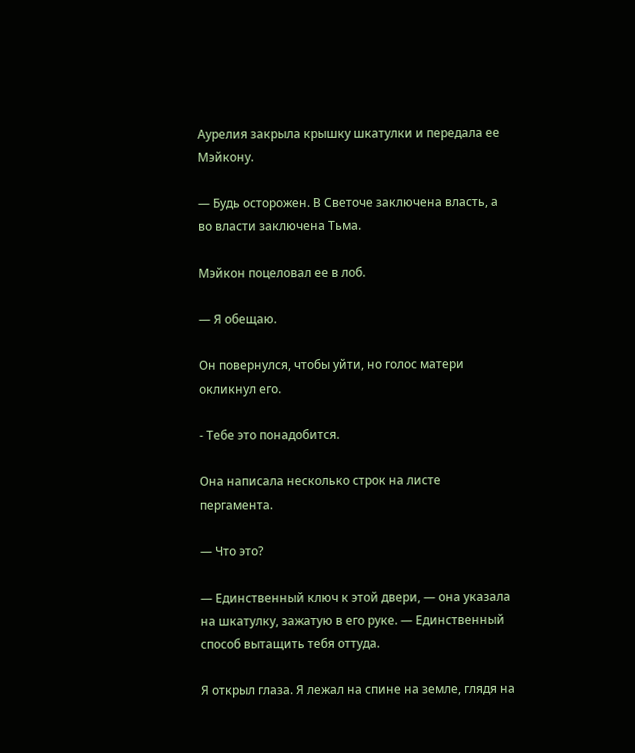Аурелия закрыла крышку шкатулки и передала ее Мэйкону.

— Будь осторожен. В Светоче заключена власть, а во власти заключена Тьма.

Мэйкон поцеловал ее в лоб.

— Я обещаю.

Он повернулся, чтобы уйти, но голос матери окликнул его.

- Тебе это понадобится.

Она написала несколько строк на листе пергамента.

— Что это?

— Единственный ключ к этой двери, — она указала на шкатулку, зажатую в его руке. — Единственный способ вытащить тебя оттуда.

Я открыл глаза. Я лежал на спине на земле, глядя на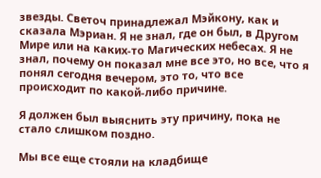звезды. Светоч принадлежал Мэйкону, как и сказала Мэриан. Я не знал, где он был, в Другом Мире или на каких-то Магических небесах. Я не знал, почему он показал мне все это, но все, что я понял сегодня вечером, это то, что все происходит по какой-либо причине.

Я должен был выяснить эту причину, пока не стало слишком поздно.

Мы все еще стояли на кладбище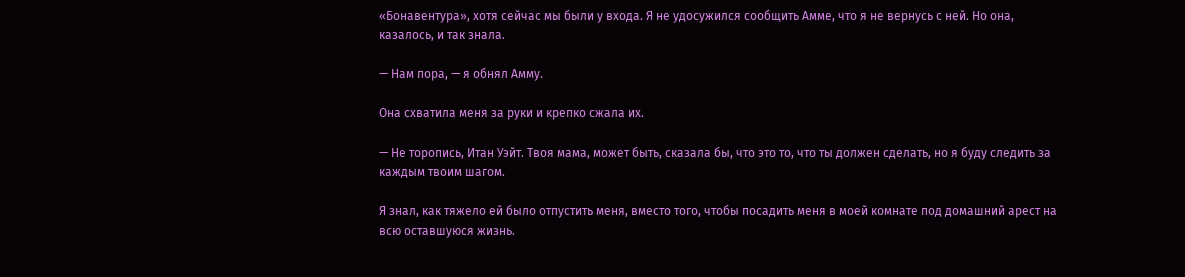«Бонавентура», хотя сейчас мы были у входа. Я не удосужился сообщить Амме, что я не вернусь с ней. Но она, казалось, и так знала.

— Нам пора, — я обнял Амму.

Она схватила меня за руки и крепко сжала их.

— Не торопись, Итан Уэйт. Твоя мама, может быть, сказала бы, что это то, что ты должен сделать, но я буду следить за каждым твоим шагом.

Я знал, как тяжело ей было отпустить меня, вместо того, чтобы посадить меня в моей комнате под домашний арест на всю оставшуюся жизнь.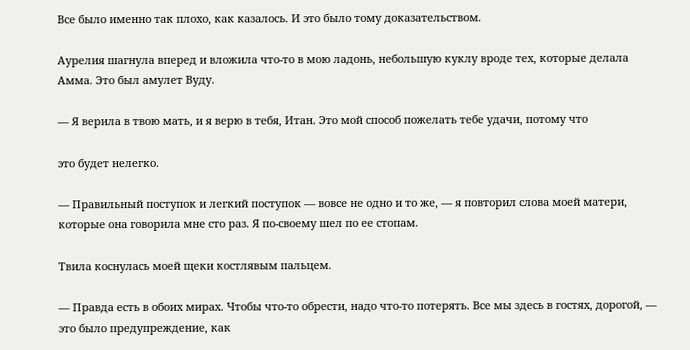Все было именно так плохо, как казалось. И это было тому доказательством.

Аурелия шагнула вперед и вложила что-то в мою ладонь, небольшую куклу вроде тех, которые делала Амма. Это был амулет Вуду.

— Я верила в твою мать, и я верю в тебя, Итан. Это мой способ пожелать тебе удачи, потому что

это будет нелегко.

— Правильный поступок и легкий поступок — вовсе не одно и то же, — я повторил слова моей матери, которые она говорила мне сто раз. Я по-своему шел по ее стопам.

Твила коснулась моей щеки костлявым пальцем.

— Правда есть в обоих мирах. Чтобы что-то обрести, надо что-то потерять. Все мы здесь в гостях, дорогой, — это было предупреждение, как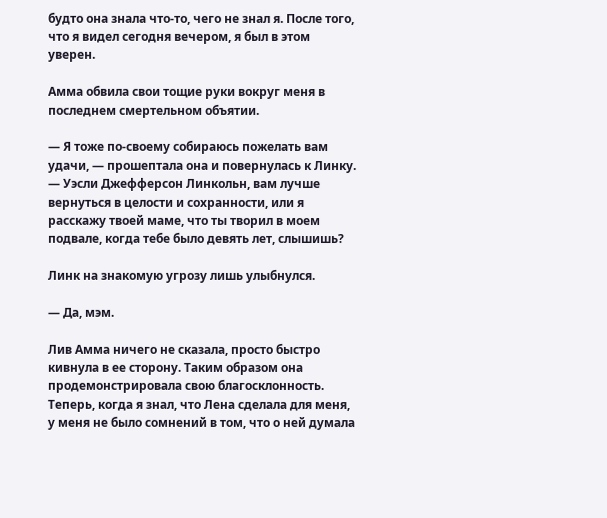будто она знала что-то, чего не знал я. После того, что я видел сегодня вечером, я был в этом уверен.

Амма обвила свои тощие руки вокруг меня в последнем смертельном объятии.

— Я тоже по-своему собираюсь пожелать вам удачи, — прошептала она и повернулась к Линку. — Уэсли Джефферсон Линкольн, вам лучше вернуться в целости и сохранности, или я расскажу твоей маме, что ты творил в моем подвале, когда тебе было девять лет, слышишь?

Линк на знакомую угрозу лишь улыбнулся.

— Да, мэм.

Лив Амма ничего не сказала, просто быстро кивнула в ее сторону. Таким образом она продемонстрировала свою благосклонность. Теперь, когда я знал, что Лена сделала для меня, у меня не было сомнений в том, что о ней думала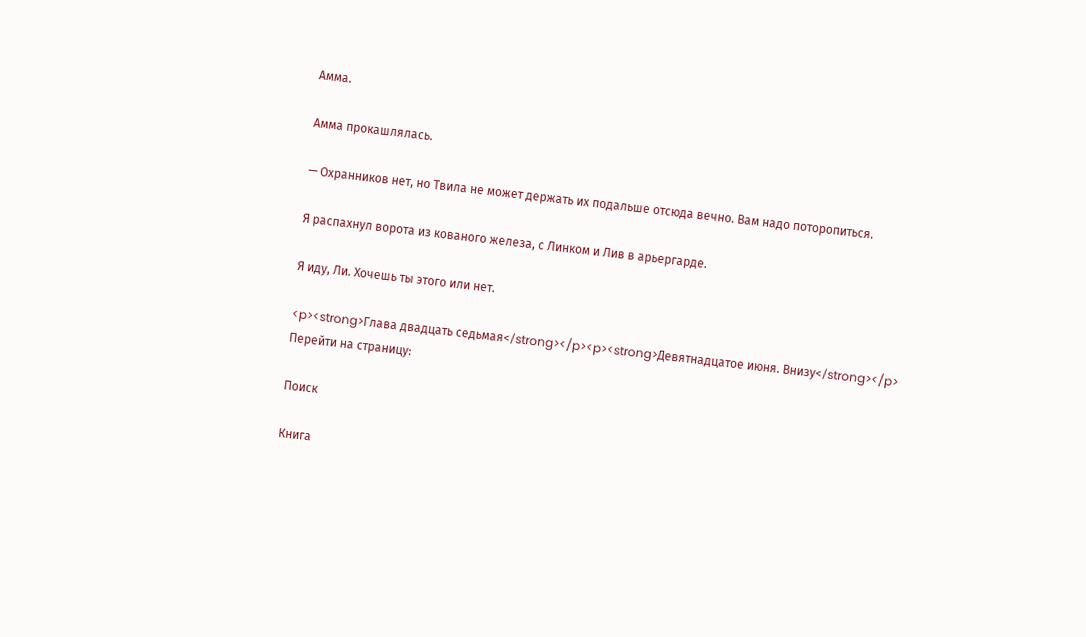Амма.

Амма прокашлялась.

— Охранников нет, но Твила не может держать их подальше отсюда вечно. Вам надо поторопиться.

Я распахнул ворота из кованого железа, с Линком и Лив в арьергарде.

Я иду, Ли. Хочешь ты этого или нет.

<p><strong>Глава двадцать седьмая</strong></p><p><strong>Девятнадцатое июня. Внизу</strong></p>
Перейти на страницу:

Поиск

Книга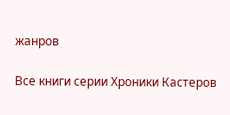жанров

Все книги серии Хроники Кастеров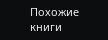Похожие книги